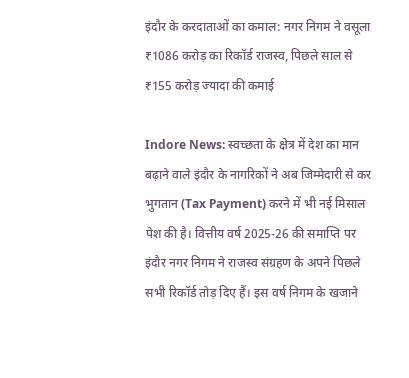इंदौर के करदाताओं का कमाल: नगर निगम ने वसूला ₹1086 करोड़ का रिकॉर्ड राजस्व, पिछले साल से ₹155 करोड़ ज्यादा की कमाई

Indore News: स्वच्छता के क्षेत्र में देश का मान बढ़ाने वाले इंदौर के नागरिकों ने अब जिम्मेदारी से कर भुगतान (Tax Payment) करने में भी नई मिसाल पेश की है। वित्तीय वर्ष 2025-26 की समाप्ति पर इंदौर नगर निगम ने राजस्व संग्रहण के अपने पिछले सभी रिकॉर्ड तोड़ दिए हैं। इस वर्ष निगम के खजाने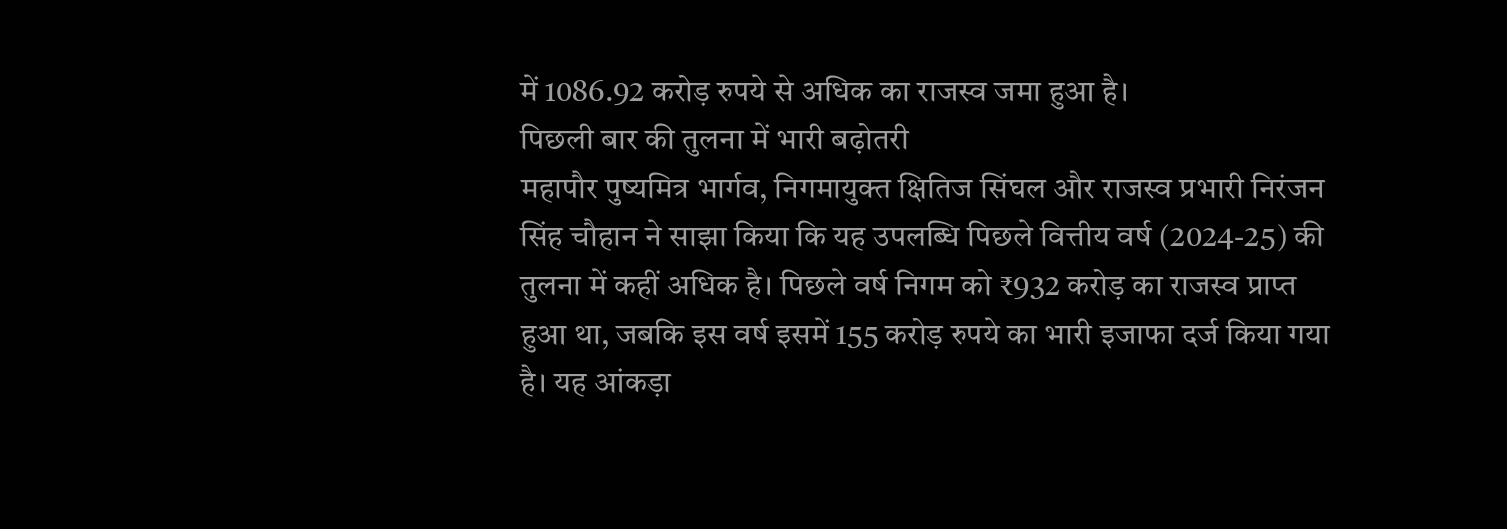में 1086.92 करोड़ रुपये से अधिक का राजस्व जमा हुआ है।
पिछली बार की तुलना में भारी बढ़ोतरी
महापौर पुष्यमित्र भार्गव, निगमायुक्त क्षितिज सिंघल और राजस्व प्रभारी निरंजन सिंह चौहान ने साझा किया कि यह उपलब्धि पिछले वित्तीय वर्ष (2024-25) की तुलना में कहीं अधिक है। पिछले वर्ष निगम को ₹932 करोड़ का राजस्व प्राप्त हुआ था, जबकि इस वर्ष इसमें 155 करोड़ रुपये का भारी इजाफा दर्ज किया गया है। यह आंकड़ा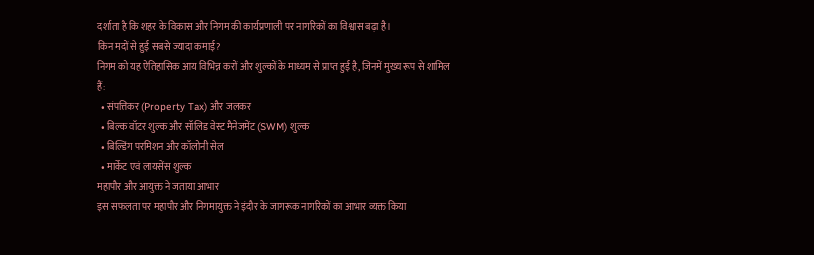दर्शाता है कि शहर के विकास और निगम की कार्यप्रणाली पर नागरिकों का विश्वास बढ़ा है।
किन मदों से हुई सबसे ज्यादा कमाई?
निगम को यह ऐतिहासिक आय विभिन्न करों और शुल्कों के माध्यम से प्राप्त हुई है, जिनमें मुख्य रूप से शामिल हैं:
  • संपत्तिकर (Property Tax) और जलकर
  • बिल्क वॉटर शुल्क और सॉलिड वेस्ट मैनेजमेंट (SWM) शुल्क
  • बिल्डिंग परमिशन और कॉलोनी सेल
  • मार्केट एवं लायसेंस शुल्क
महापौर और आयुक्त ने जताया आभार
इस सफलता पर महापौर और निगमायुक्त ने इंदौर के जागरूक नागरिकों का आभार व्यक्त किया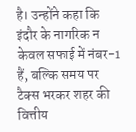है। उन्होंने कहा कि इंदौर के नागरिक न केवल सफाई में नंबर-1 हैं, बल्कि समय पर टैक्स भरकर शहर की वित्तीय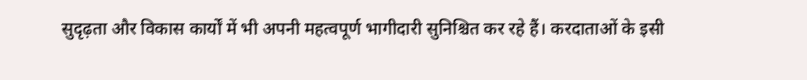सुदृढ़ता और विकास कार्यों में भी अपनी महत्वपूर्ण भागीदारी सुनिश्चित कर रहे हैं। करदाताओं के इसी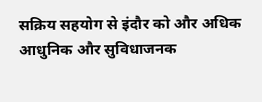सक्रिय सहयोग से इंदौर को और अधिक आधुनिक और सुविधाजनक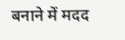बनाने में मदद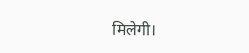मिलेगी।